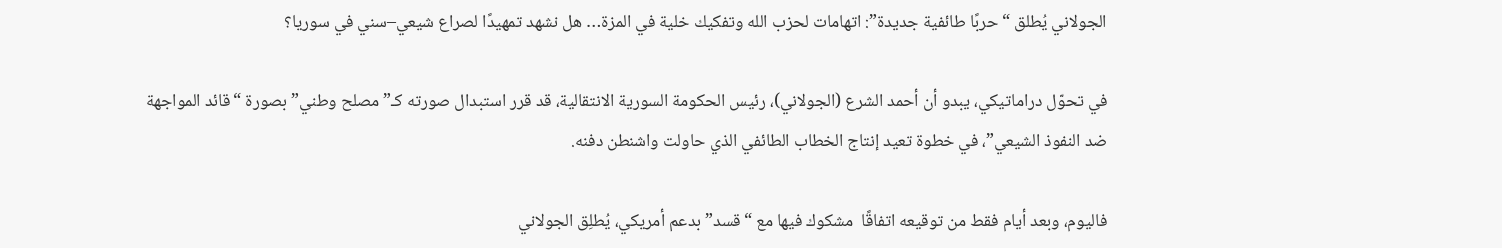الجولاني يُطلق “حربًا طائفية جديدة”: اتهامات لحزب الله وتفكيك خلية في المزة… هل نشهد تمهيدًا لصراع شيعي–سني في سوريا؟

في تحوّل دراماتيكي، يبدو أن أحمد الشرع (الجولاني)، رئيس الحكومة السورية الانتقالية، قد قرر استبدال صورته كـ”مصلح وطني” بصورة “قائد المواجهة ضد النفوذ الشيعي”، في خطوة تعيد إنتاج الخطاب الطائفي الذي حاولت واشنطن دفنه.

فاليوم، وبعد أيام فقط من توقيعه اتفاقًا  مشكوك فيها مع “قسد” بدعم أمريكي، يُطلِق الجولاني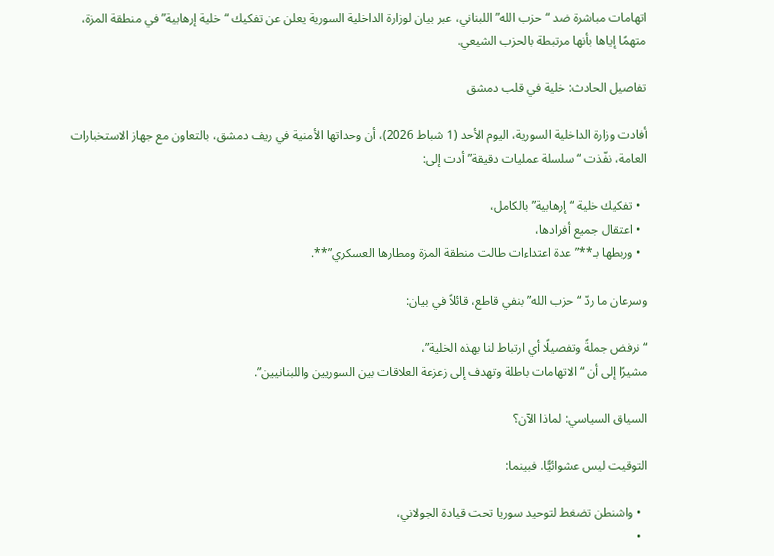اتهامات مباشرة ضد “حزب الله” اللبناني، عبر بيان لوزارة الداخلية السورية يعلن عن تفكيك “خلية إرهابية” في منطقة المزة، متهمًا إياها بأنها مرتبطة بالحزب الشيعي.

تفاصيل الحادث: خلية في قلب دمشق

أفادت وزارة الداخلية السورية، اليوم الأحد (1 شباط 2026)، أن وحداتها الأمنية في ريف دمشق، بالتعاون مع جهاز الاستخبارات العامة، نفّذت “سلسلة عمليات دقيقة” أدت إلى:

  • تفكيك خلية “إرهابية” بالكامل،
  • اعتقال جميع أفرادها،
  • وربطها بـ**”عدة اعتداءات طالت منطقة المزة ومطارها العسكري”**.

وسرعان ما ردّ “حزب الله” بنفي قاطع، قائلاً في بيان:

“نرفض جملةً وتفصيلًا أي ارتباط لنا بهذه الخلية”،
مشيرًا إلى أن “الاتهامات باطلة وتهدف إلى زعزعة العلاقات بين السوريين واللبنانيين”.

السياق السياسي: لماذا الآن؟

التوقيت ليس عشوائيًّا. فبينما:

  • واشنطن تضغط لتوحيد سوريا تحت قيادة الجولاني،
  •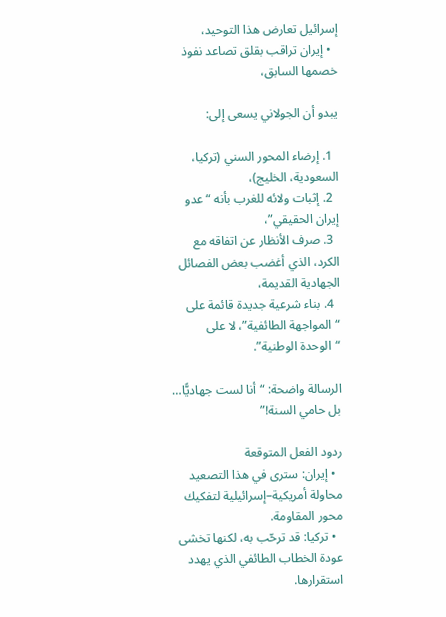إسرائيل تعارض هذا التوحيد،
  • إيران تراقب بقلق تصاعد نفوذ خصمها السابق،

يبدو أن الجولاني يسعى إلى:

  1. إرضاء المحور السني (تركيا، السعودية، الخليج)،
  2. إثبات ولائه للغرب بأنه “عدو إيران الحقيقي”،
  3. صرف الأنظار عن اتفاقه مع الكرد، الذي أغضب بعض الفصائل الجهادية القديمة،
  4. بناء شرعية جديدة قائمة على “المواجهة الطائفية”، لا على “الوحدة الوطنية”.

الرسالة واضحة: “أنا لست جهاديًّا… بل حامي السنة!”

ردود الفعل المتوقعة
  • إيران: سترى في هذا التصعيد محاولة أمريكية–إسرائيلية لتفكيك محور المقاومة.
  • تركيا: قد ترحّب به، لكنها تخشى عودة الخطاب الطائفي الذي يهدد استقرارها.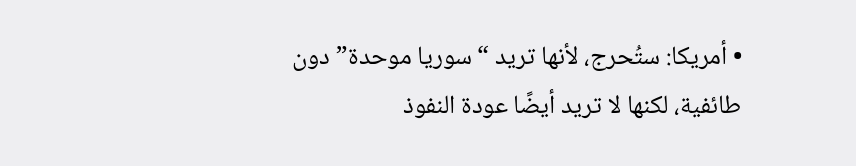• أمريكا: ستُحرج، لأنها تريد “سوريا موحدة” دون طائفية، لكنها لا تريد أيضًا عودة النفوذ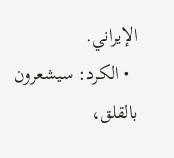الإيراني.
  • الكرد: سيشعرون بالقلق،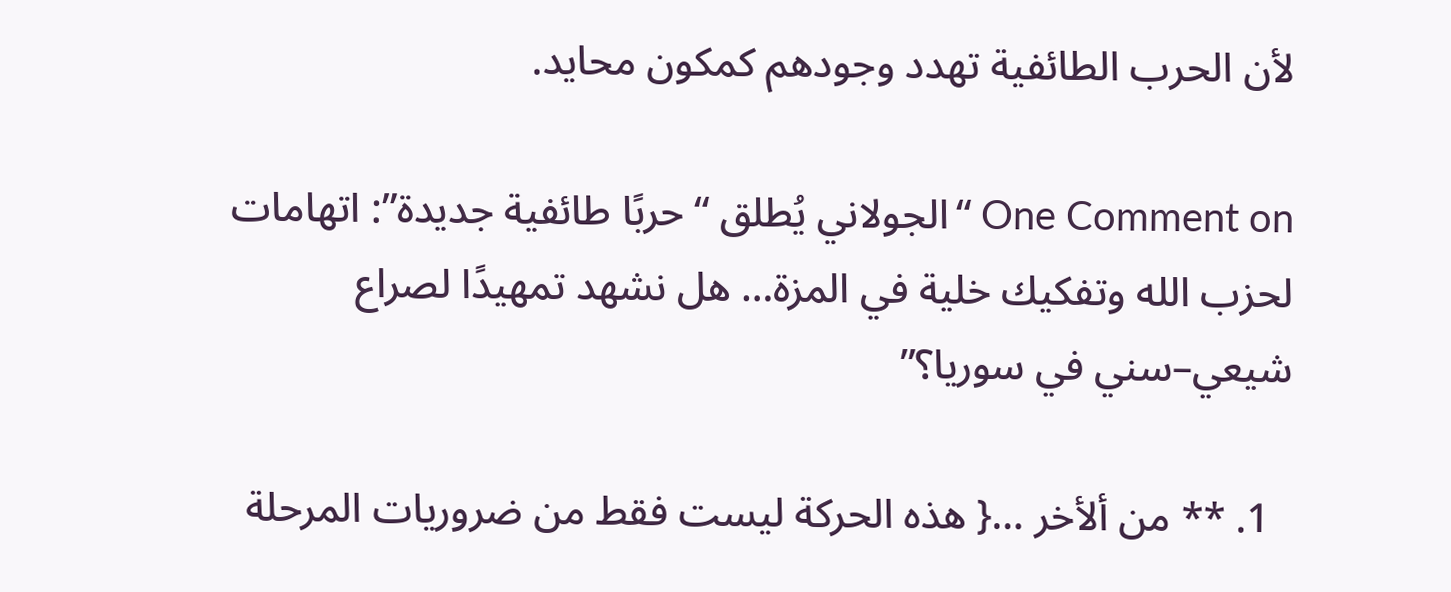لأن الحرب الطائفية تهدد وجودهم كمكون محايد.

One Comment on “الجولاني يُطلق “حربًا طائفية جديدة”: اتهامات لحزب الله وتفكيك خلية في المزة… هل نشهد تمهيدًا لصراع شيعي–سني في سوريا؟”

  1. ** من ألأخر …{ هذه الحركة ليست فقط من ضروريات المرحلة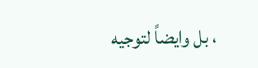، بل وايضاً لتوجيه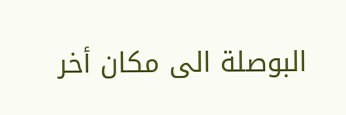البوصلة الى مكان أخر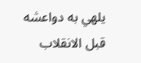يلهي به دواعشه قبل الانقلاب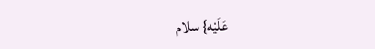عَلَيْه} سلام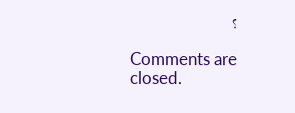؟

Comments are closed.